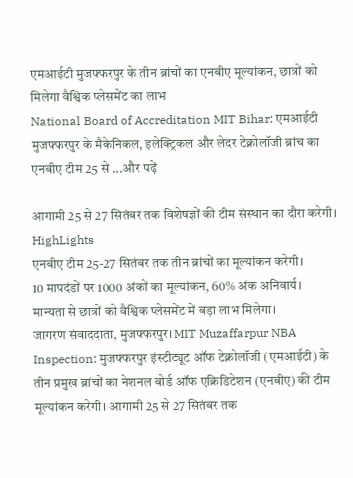एमआईटी मुजफ्फरपुर के तीन ब्रांचों का एनबीए मूल्यांकन, छात्रों को मिलेगा वैश्विक प्लेसमेंट का लाभ
National Board of Accreditation MIT Bihar: एमआईटी मुजफ्फरपुर के मैकेनिकल, इलेक्ट्रिकल और लेदर टेक्नोलॉजी ब्रांच का एनबीए टीम 25 से ...और पढ़ें

आगामी 25 से 27 सितंबर तक विशेषज्ञों की टीम संस्थान का दौरा करेगी।
HighLights
एनबीए टीम 25-27 सितंबर तक तीन ब्रांचों का मूल्यांकन करेगी।
10 मापदंडों पर 1000 अंकों का मूल्यांकन, 60% अंक अनिवार्य।
मान्यता से छात्रों को वैश्विक प्लेसमेंट में बड़ा लाभ मिलेगा।
जागरण संवाददाता, मुजफ्फरपुर। MIT Muzaffarpur NBA Inspection: मुजफ्फरपुर इंस्टीट्यूट ऑफ टेक्नोलॉजी (एमआईटी) के तीन प्रमुख ब्रांचों का नेशनल बोर्ड ऑफ एक्रिडिटेशन (एनबीए) की टीम मूल्यांकन करेगी। आगामी 25 से 27 सितंबर तक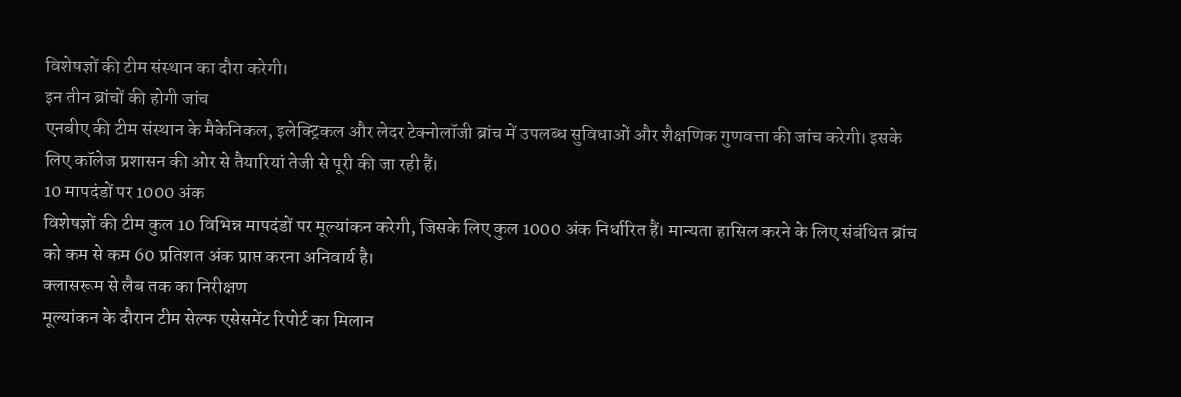विशेषज्ञों की टीम संस्थान का दौरा करेगी।
इन तीन ब्रांचों की होगी जांच
एनबीए की टीम संस्थान के मैकेनिकल, इलेक्ट्रिकल और लेदर टेक्नोलॉजी ब्रांच में उपलब्ध सुविधाओं और शैक्षणिक गुणवत्ता की जांच करेगी। इसके लिए कॉलेज प्रशासन की ओर से तैयारियां तेजी से पूरी की जा रही हैं।
10 मापदंडों पर 1000 अंक
विशेषज्ञों की टीम कुल 10 विभिन्न मापदंडों पर मूल्यांकन करेगी, जिसके लिए कुल 1000 अंक निर्धारित हैं। मान्यता हासिल करने के लिए संबंधित ब्रांच को कम से कम 60 प्रतिशत अंक प्राप्त करना अनिवार्य है।
क्लासरूम से लैब तक का निरीक्षण
मूल्यांकन के दौरान टीम सेल्फ एसेसमेंट रिपोर्ट का मिलान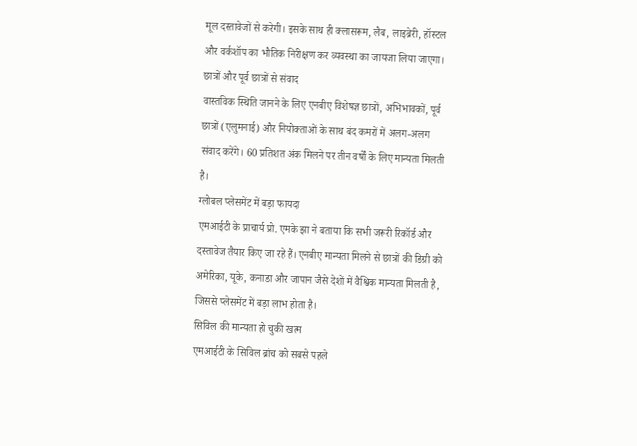मूल दस्तावेजों से करेगी। इसके साथ ही क्लासरूम, लैब, लाइब्रेरी, हॉस्टल और वर्कशॉप का भौतिक निरीक्षण कर व्यवस्था का जायजा लिया जाएगा।
छात्रों और पूर्व छात्रों से संवाद
वास्तविक स्थिति जानने के लिए एनबीए विशेषज्ञ छात्रों, अभिभावकों, पूर्व छात्रों (एलुमनाई) और नियोक्ताओं के साथ बंद कमरों में अलग-अलग संवाद करेंगे। 60 प्रतिशत अंक मिलने पर तीन वर्षों के लिए मान्यता मिलती है।
ग्लोबल प्लेसमेंट में बड़ा फायदा
एमआईटी के प्राचार्य प्रो. एमके झा ने बताया कि सभी जरूरी रिकॉर्ड और दस्तावेज तैयार किए जा रहे हैं। एनबीए मान्यता मिलने से छात्रों की डिग्री को अमेरिका, यूके, कनाडा और जापान जैसे देशों में वैश्विक मान्यता मिलती है, जिससे प्लेसमेंट में बड़ा लाभ होता है।
सिविल की मान्यता हो चुकी खत्म
एमआईटी के सिविल ब्रांच को सबसे पहले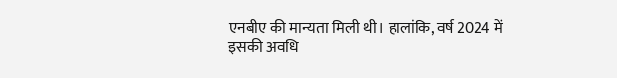एनबीए की मान्यता मिली थी। हालांकि, वर्ष 2024 में इसकी अवधि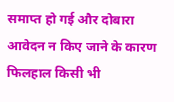समाप्त हो गई और दोबारा आवेदन न किए जाने के कारण फिलहाल किसी भी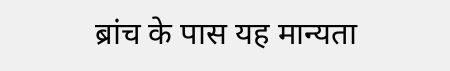ब्रांच के पास यह मान्यता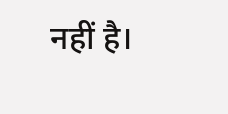नहीं है।